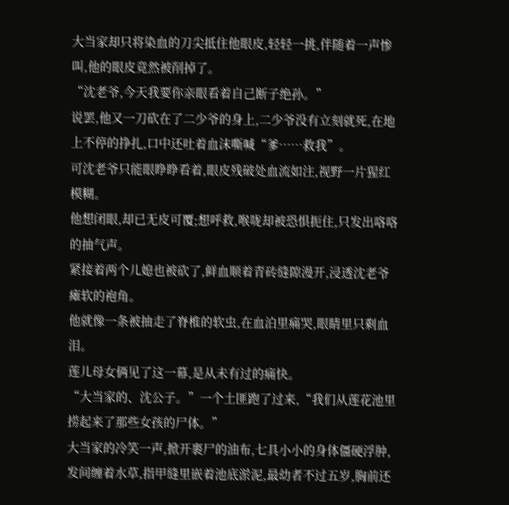大当家却只将染血的刀尖抵住他眼皮,轻轻一挑,伴随着一声惨叫,他的眼皮竟然被削掉了。
“沈老爷,今天我要你亲眼看着自己断子绝孙。”
说罢,他又一刀砍在了二少爷的身上,二少爷没有立刻就死,在地上不停的挣扎,口中还吐着血沫嘶喊“爹……救我”。
可沈老爷只能眼睁睁看着,眼皮残破处血流如注,视野一片猩红模糊。
他想闭眼,却已无皮可覆;想呼救,喉咙却被恐惧扼住,只发出咯咯的抽气声。
紧接着两个儿媳也被砍了,鲜血顺着青砖缝隙漫开,浸透沈老爷瘫软的袍角。
他就像一条被抽走了脊椎的软虫,在血泊里痛哭,眼睛里只剩血泪。
莲儿母女俩见了这一幕,是从未有过的痛快。
“大当家的、沈公子。”一个土匪跑了过来,“我们从莲花池里捞起来了那些女孩的尸体。”
大当家的冷笑一声,掀开裹尸的油布,七具小小的身体僵硬浮肿,发间缠着水草,指甲缝里嵌着池底淤泥,最幼者不过五岁,胸前还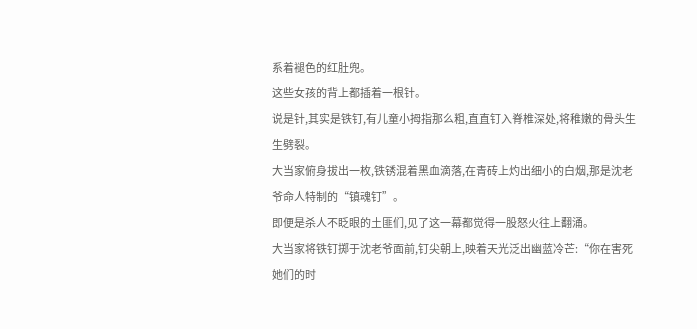系着褪色的红肚兜。
这些女孩的背上都插着一根针。
说是针,其实是铁钉,有儿童小拇指那么粗,直直钉入脊椎深处,将稚嫩的骨头生生劈裂。
大当家俯身拔出一枚,铁锈混着黑血滴落,在青砖上灼出细小的白烟,那是沈老爷命人特制的“镇魂钉”。
即便是杀人不眨眼的土匪们,见了这一幕都觉得一股怒火往上翻涌。
大当家将铁钉掷于沈老爷面前,钉尖朝上,映着天光泛出幽蓝冷芒:“你在害死她们的时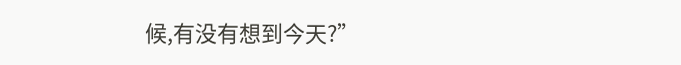候,有没有想到今天?”